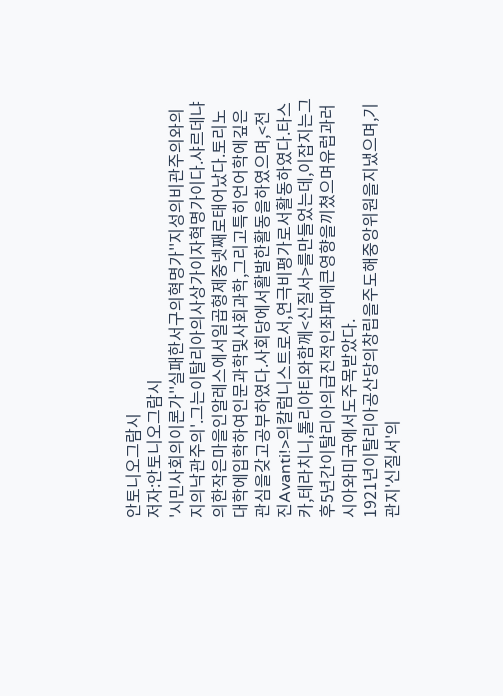안토니오그람시
저자:안토니오그람시
'시민사회의이론가''실패한서구의혁명가''지성의비관주의와의지의낙관주의'.그는이탈리아의사상가이자혁명가이다.샤르데냐의한작은마을인알레스에서일곱형제중넷째로태어났다.토리노대학에입학하여인문과학및사회과학,그리고특히언어학에깊은관심을갖고공부하였다.사회당에서활발한활동을하였으며,<전진Avanti!>의칼럼니스트로서,연극비평가로서활동하였다.타스카,테라치니,톨리야티와함께<신질서>를만들었는데,이잡지는그후5년간이탈리아의급진적인좌파에큰영향을끼쳤으며유럽과러시아와미국에서도주목받았다.
1921년이탈리아공산당의창립을주도해중앙위원을지냈으며,기관지'신질서'의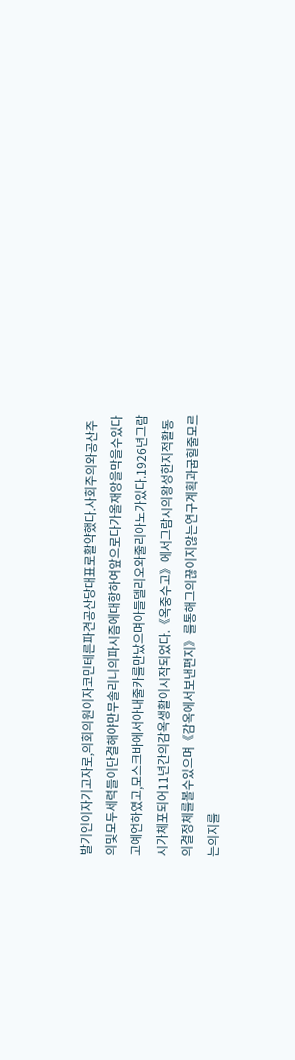발기인이자기고자로,의회의원이자코민테른파견공산당대표로활약했다.사회주의와공산주의및모두세력들이단결해야만무솔리니의파시즘에대항하여앞으로다가올재앙을막을수있다고예언하였고,모스크바에서아내줄카를만났으며아들델리오와줄리아노가있다.1926년그람시가체포되어11년간의감옥생활이시작되었다.《옥중수고》에서그람시의왕성한지적활동의결정체를볼수있으며《감옥에서보낸편지》를통해그의끊이지않는연구계획과굽힐줄모르는의지를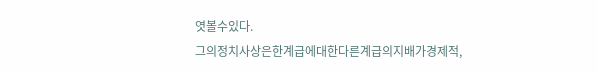엿볼수있다.
그의정치사상은한계급에대한다른계급의지배가경제적,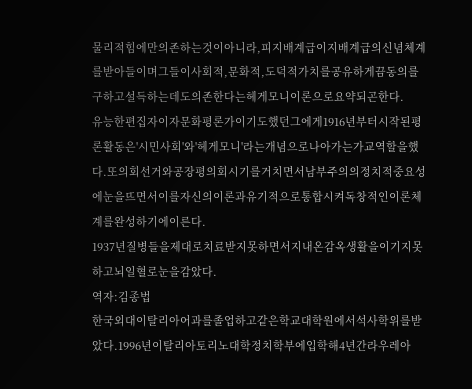물리적힘에만의존하는것이아니라,피지배계급이지배계급의신념체계를받아들이며그들이사회적,문화적,도덕적가치를공유하게끔동의를구하고설득하는데도의존한다는헤게모니이론으로요약되곤한다.
유능한편집자이자문화평론가이기도했던그에게1916년부터시작된평론활동은'시민사회'와'헤게모니'라는개념으로나아가는가교역할을했다.또의회선거와공장평의회시기를거치면서남부주의의정치적중요성에눈을뜨면서이를자신의이론과유기적으로통합시켜독창적인이론체계를완성하기에이른다.
1937년질병들을제대로치료받지못하면서지내온감옥생활을이기지못하고뇌일혈로눈을감았다.
역자:김종법
한국외대이탈리아어과를졸업하고같은학교대학원에서석사학위를받았다.1996년이탈리아토리노대학정치학부에입학해4년간라우레아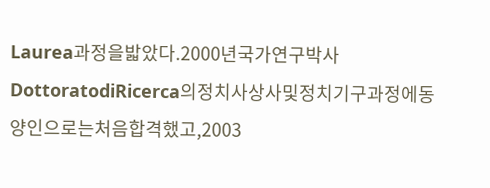Laurea과정을밟았다.2000년국가연구박사DottoratodiRicerca의정치사상사및정치기구과정에동양인으로는처음합격했고,2003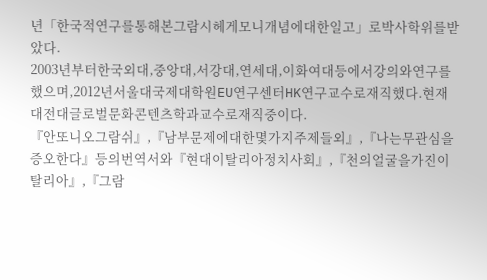년「한국적연구를통해본그람시헤게모니개념에대한일고」로박사학위를받았다.
2003년부터한국외대,중앙대,서강대,연세대,이화여대등에서강의와연구를했으며,2012년서울대국제대학원EU연구센터HK연구교수로재직했다.현재대전대글로벌문화콘텐츠학과교수로재직중이다.
『안또니오그람쉬』,『남부문제에대한몇가지주제들외』,『나는무관심을증오한다』등의번역서와『현대이탈리아정치사회』,『천의얼굴을가진이탈리아』,『그람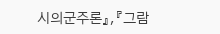시의군주론』,『그람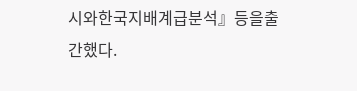시와한국지배계급분석』등을출간했다.